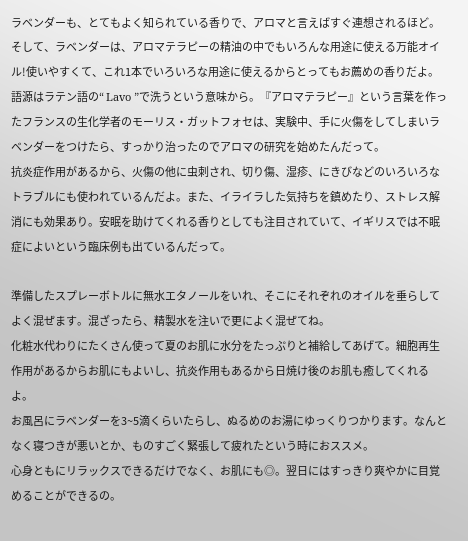ラベンダーも、とてもよく知られている香りで、アロマと言えばすぐ連想されるほど。そして、ラベンダーは、アロマテラピーの精油の中でもいろんな用途に使える万能オイル!使いやすくて、これ1本でいろいろな用途に使えるからとってもお薦めの香りだよ。
語源はラテン語の“ Lavo ”で洗うという意味から。『アロマテラピー』という言葉を作ったフランスの生化学者のモーリス・ガットフォセは、実験中、手に火傷をしてしまいラベンダーをつけたら、すっかり治ったのでアロマの研究を始めたんだって。
抗炎症作用があるから、火傷の他に虫刺され、切り傷、湿疹、にきびなどのいろいろなトラブルにも使われているんだよ。また、イライラした気持ちを鎮めたり、ストレス解消にも効果あり。安眠を助けてくれる香りとしても注目されていて、イギリスでは不眠症によいという臨床例も出ているんだって。

準備したスプレーボトルに無水エタノールをいれ、そこにそれぞれのオイルを垂らしてよく混ぜます。混ざったら、精製水を注いで更によく混ぜてね。
化粧水代わりにたくさん使って夏のお肌に水分をたっぷりと補給してあげて。細胞再生作用があるからお肌にもよいし、抗炎作用もあるから日焼け後のお肌も癒してくれるよ。
お風呂にラベンダーを3~5滴くらいたらし、ぬるめのお湯にゆっくりつかります。なんとなく寝つきが悪いとか、ものすごく緊張して疲れたという時におススメ。
心身ともにリラックスできるだけでなく、お肌にも◎。翌日にはすっきり爽やかに目覚めることができるの。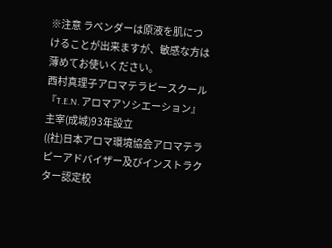※注意 ラベンダーは原液を肌につけることが出来ますが、敏感な方は薄めてお使いください。
西村真理子アロマテラピースクール
『T.E.N. アロマアソシエーション』主宰(成城)93年設立
((社)日本アロマ環境協会アロマテラピーアドバイザー及びインストラクター認定校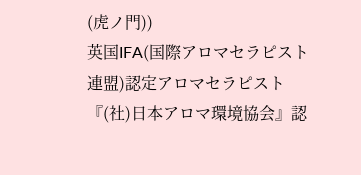(虎ノ門))
英国IFA(国際アロマセラピスト連盟)認定アロマセラピスト
『(社)日本アロマ環境協会』認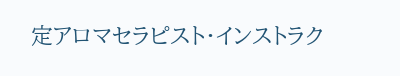定アロマセラピスト・インストラク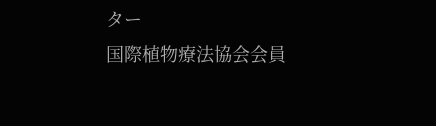ター
国際植物療法協会会員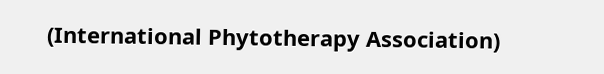(International Phytotherapy Association)